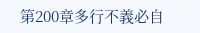第200章多行不義必自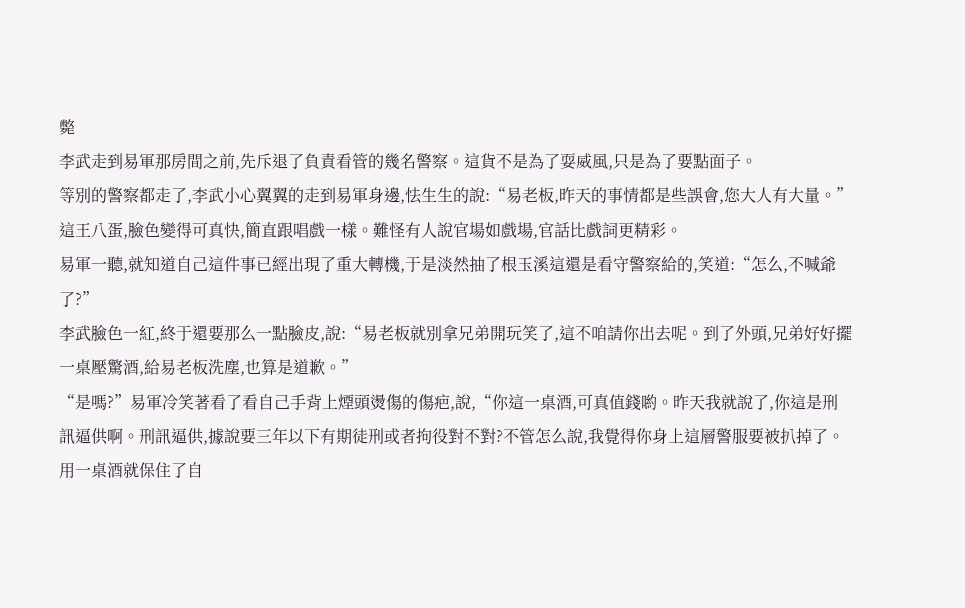斃
李武走到易軍那房間之前,先斥退了負責看管的幾名警察。這貨不是為了耍威風,只是為了要點面子。
等別的警察都走了,李武小心翼翼的走到易軍身邊,怯生生的說:“易老板,昨天的事情都是些誤會,您大人有大量。”
這王八蛋,臉色變得可真快,簡直跟唱戲一樣。難怪有人說官場如戲場,官話比戲詞更精彩。
易軍一聽,就知道自己這件事已經出現了重大轉機,于是淡然抽了根玉溪這還是看守警察給的,笑道:“怎么,不喊爺了?”
李武臉色一紅,終于還要那么一點臉皮,說:“易老板就別拿兄弟開玩笑了,這不咱請你出去呢。到了外頭,兄弟好好擺一桌壓驚酒,給易老板洗塵,也算是道歉。”
“是嗎?”易軍冷笑著看了看自己手背上煙頭燙傷的傷疤,說,“你這一桌酒,可真值錢喲。昨天我就說了,你這是刑訊逼供啊。刑訊逼供,據說要三年以下有期徒刑或者拘役對不對?不管怎么說,我覺得你身上這層警服要被扒掉了。用一桌酒就保住了自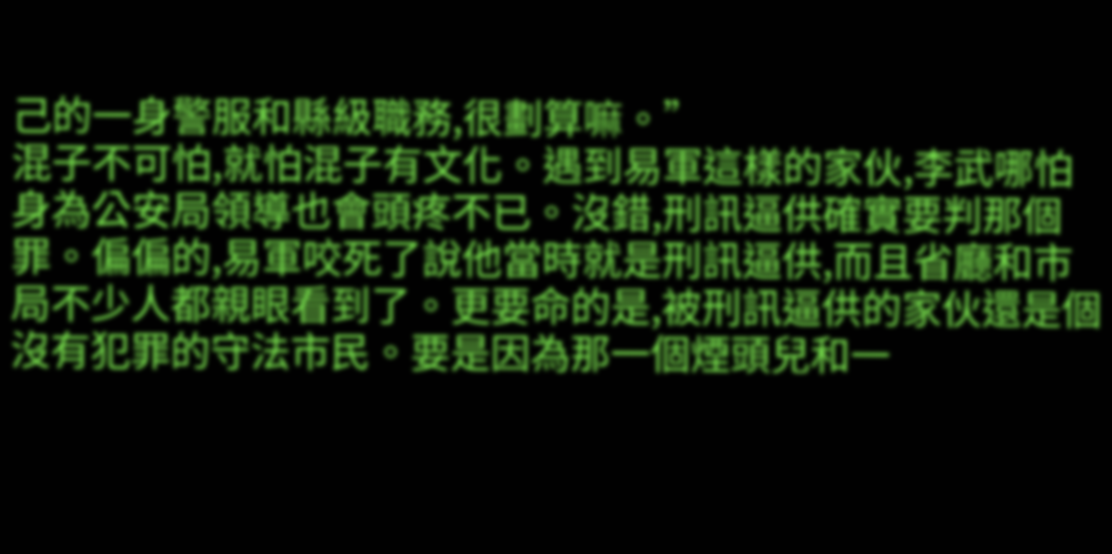己的一身警服和縣級職務,很劃算嘛。”
混子不可怕,就怕混子有文化。遇到易軍這樣的家伙,李武哪怕身為公安局領導也會頭疼不已。沒錯,刑訊逼供確實要判那個罪。偏偏的,易軍咬死了說他當時就是刑訊逼供,而且省廳和市局不少人都親眼看到了。更要命的是,被刑訊逼供的家伙還是個沒有犯罪的守法市民。要是因為那一個煙頭兒和一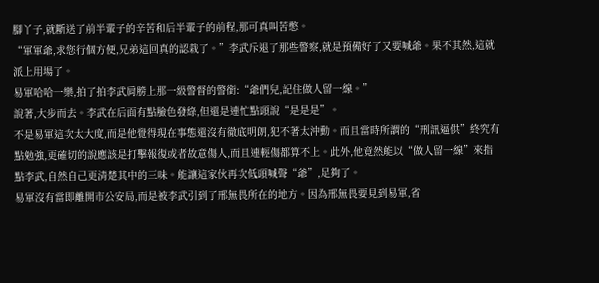腳丫子,就斷送了前半輩子的辛苦和后半輩子的前程,那可真叫苦憋。
“軍軍爺,求您行個方便,兄弟這回真的認栽了。”李武斥退了那些警察,就是預備好了又要喊爺。果不其然,這就派上用場了。
易軍哈哈一樂,拍了拍李武肩膀上那一級警督的警銜:“爺們兒,記住做人留一線。”
說著,大步而去。李武在后面有點臉色發綠,但還是連忙點頭說“是是是”。
不是易軍這次太大度,而是他覺得現在事態還沒有徹底明朗,犯不著太沖動。而且當時所謂的“刑訊逼供”終究有點勉強,更確切的說應該是打擊報復或者故意傷人,而且連輕傷都算不上。此外,他竟然能以“做人留一線”來指點李武,自然自己更清楚其中的三味。能讓這家伙再次低頭喊聲“爺”,足夠了。
易軍沒有當即離開市公安局,而是被李武引到了邢無畏所在的地方。因為邢無畏要見到易軍,省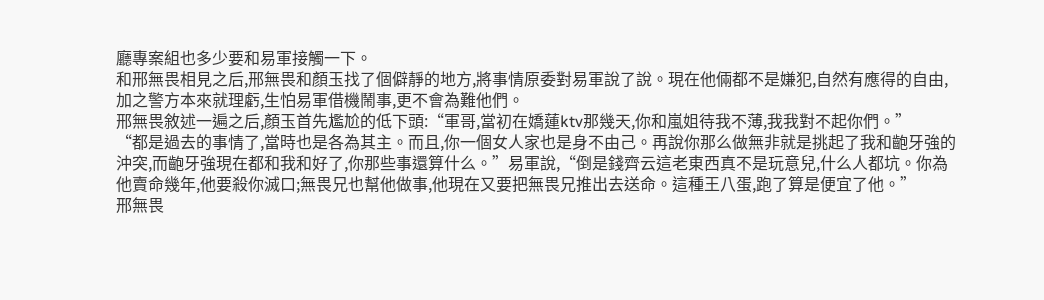廳專案組也多少要和易軍接觸一下。
和邢無畏相見之后,邢無畏和顏玉找了個僻靜的地方,將事情原委對易軍說了說。現在他倆都不是嫌犯,自然有應得的自由,加之警方本來就理虧,生怕易軍借機鬧事,更不會為難他們。
邢無畏敘述一遍之后,顏玉首先尷尬的低下頭:“軍哥,當初在嬌蓮ktv那幾天,你和嵐姐待我不薄,我我對不起你們。”
“都是過去的事情了,當時也是各為其主。而且,你一個女人家也是身不由己。再說你那么做無非就是挑起了我和齙牙強的沖突,而齙牙強現在都和我和好了,你那些事還算什么。”易軍說,“倒是錢齊云這老東西真不是玩意兒,什么人都坑。你為他賣命幾年,他要殺你滅口;無畏兄也幫他做事,他現在又要把無畏兄推出去送命。這種王八蛋,跑了算是便宜了他。”
邢無畏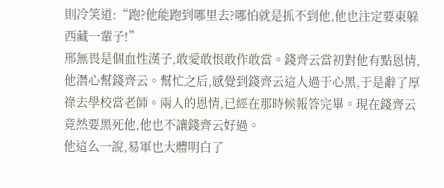則冷笑道:“跑?他能跑到哪里去?哪怕就是抓不到他,他也注定要東躲西藏一輩子!”
邢無畏是個血性漢子,敢愛敢恨敢作敢當。錢齊云當初對他有點恩情,他潛心幫錢齊云。幫忙之后,感覺到錢齊云這人過于心黑,于是辭了厚祿去學校當老師。兩人的恩情,已經在那時候報答完畢。現在錢齊云竟然要黑死他,他也不讓錢齊云好過。
他這么一說,易軍也大體明白了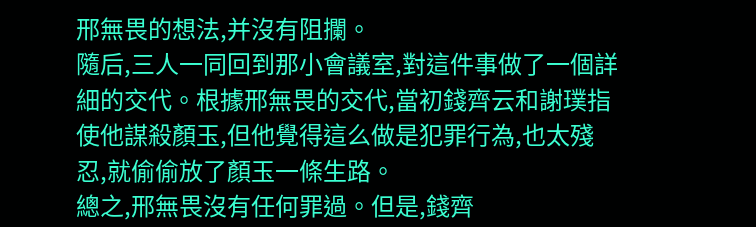邢無畏的想法,并沒有阻攔。
隨后,三人一同回到那小會議室,對這件事做了一個詳細的交代。根據邢無畏的交代,當初錢齊云和謝璞指使他謀殺顏玉,但他覺得這么做是犯罪行為,也太殘忍,就偷偷放了顏玉一條生路。
總之,邢無畏沒有任何罪過。但是,錢齊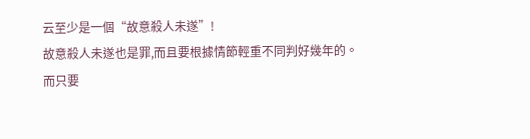云至少是一個“故意殺人未遂”!
故意殺人未遂也是罪,而且要根據情節輕重不同判好幾年的。
而只要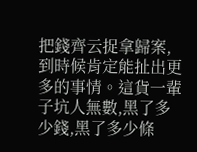把錢齊云捉拿歸案,到時候肯定能扯出更多的事情。這貨一輩子坑人無數,黑了多少錢,黑了多少條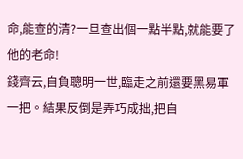命,能查的清?一旦查出個一點半點,就能要了他的老命!
錢齊云,自負聰明一世,臨走之前還要黑易軍一把。結果反倒是弄巧成拙,把自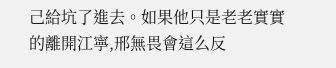己給坑了進去。如果他只是老老實實的離開江寧,邢無畏會這么反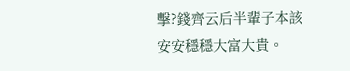擊?錢齊云后半輩子本該安安穩穩大富大貴。